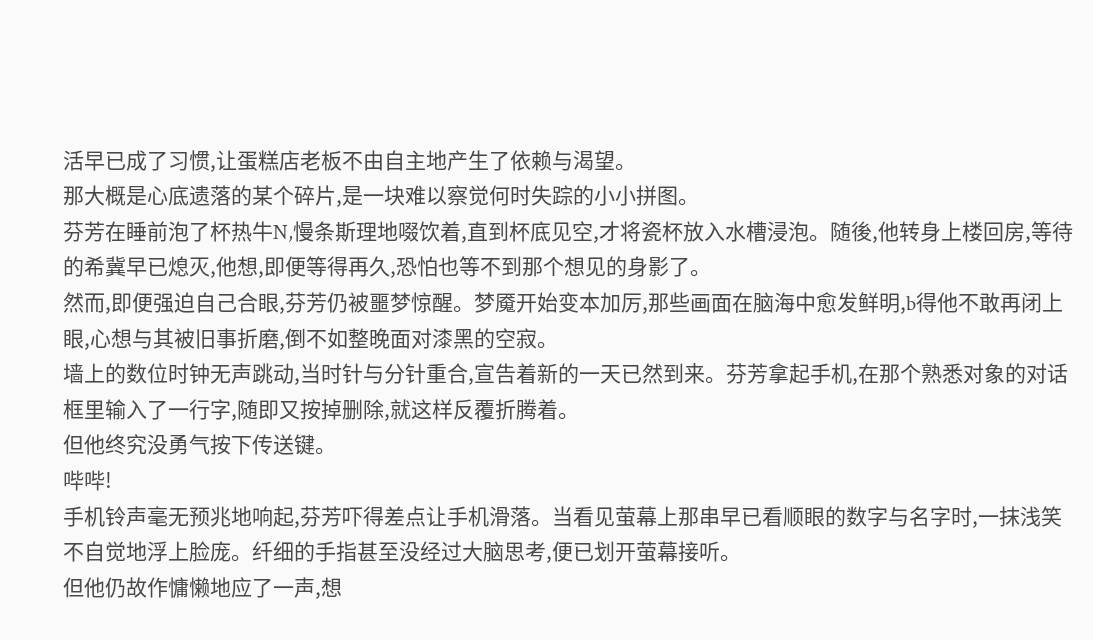活早已成了习惯,让蛋糕店老板不由自主地产生了依赖与渴望。
那大概是心底遗落的某个碎片,是一块难以察觉何时失踪的小小拼图。
芬芳在睡前泡了杯热牛N,慢条斯理地啜饮着,直到杯底见空,才将瓷杯放入水槽浸泡。随後,他转身上楼回房,等待的希冀早已熄灭,他想,即便等得再久,恐怕也等不到那个想见的身影了。
然而,即便强迫自己合眼,芬芳仍被噩梦惊醒。梦魇开始变本加厉,那些画面在脑海中愈发鲜明,b得他不敢再闭上眼,心想与其被旧事折磨,倒不如整晚面对漆黑的空寂。
墙上的数位时钟无声跳动,当时针与分针重合,宣告着新的一天已然到来。芬芳拿起手机,在那个熟悉对象的对话框里输入了一行字,随即又按掉删除,就这样反覆折腾着。
但他终究没勇气按下传送键。
哔哔!
手机铃声毫无预兆地响起,芬芳吓得差点让手机滑落。当看见萤幕上那串早已看顺眼的数字与名字时,一抹浅笑不自觉地浮上脸庞。纤细的手指甚至没经过大脑思考,便已划开萤幕接听。
但他仍故作慵懒地应了一声,想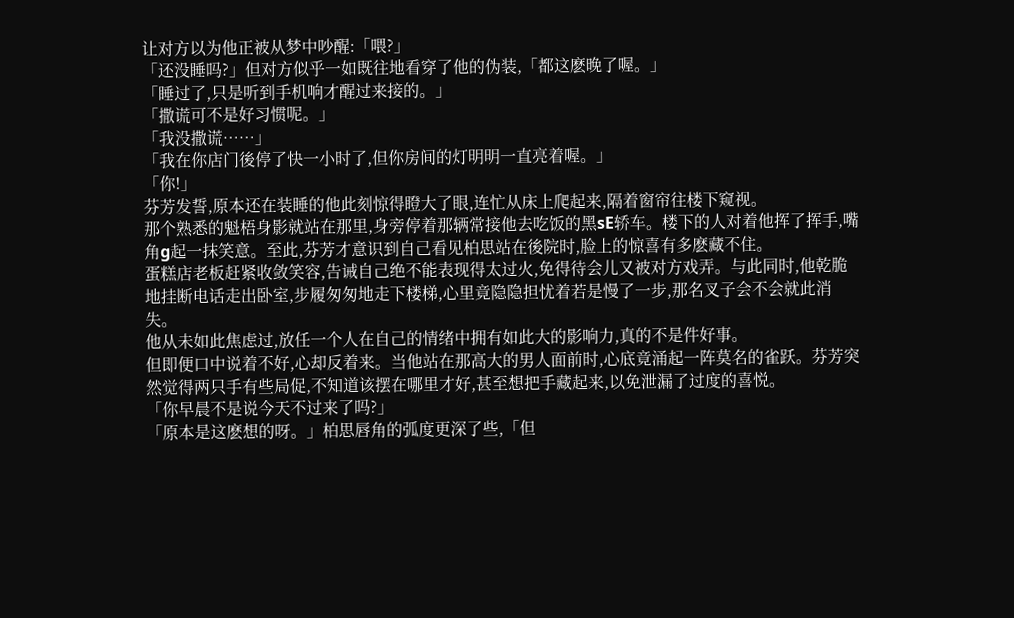让对方以为他正被从梦中吵醒:「喂?」
「还没睡吗?」但对方似乎一如既往地看穿了他的伪装,「都这麽晚了喔。」
「睡过了,只是听到手机响才醒过来接的。」
「撒谎可不是好习惯呢。」
「我没撒谎……」
「我在你店门後停了快一小时了,但你房间的灯明明一直亮着喔。」
「你!」
芬芳发誓,原本还在装睡的他此刻惊得瞪大了眼,连忙从床上爬起来,隔着窗帘往楼下窥视。
那个熟悉的魁梧身影就站在那里,身旁停着那辆常接他去吃饭的黑sE轿车。楼下的人对着他挥了挥手,嘴角g起一抹笑意。至此,芬芳才意识到自己看见柏思站在後院时,脸上的惊喜有多麽藏不住。
蛋糕店老板赶紧收敛笑容,告诫自己绝不能表现得太过火,免得待会儿又被对方戏弄。与此同时,他乾脆地挂断电话走出卧室,步履匆匆地走下楼梯,心里竟隐隐担忧着若是慢了一步,那名叉子会不会就此消失。
他从未如此焦虑过,放任一个人在自己的情绪中拥有如此大的影响力,真的不是件好事。
但即便口中说着不好,心却反着来。当他站在那高大的男人面前时,心底竟涌起一阵莫名的雀跃。芬芳突然觉得两只手有些局促,不知道该摆在哪里才好,甚至想把手藏起来,以免泄漏了过度的喜悦。
「你早晨不是说今天不过来了吗?」
「原本是这麽想的呀。」柏思唇角的弧度更深了些,「但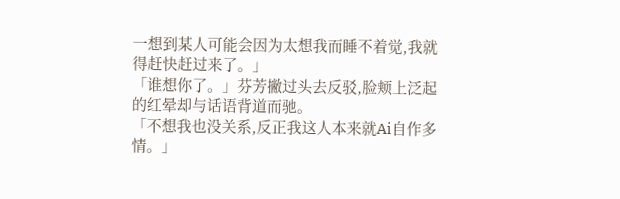一想到某人可能会因为太想我而睡不着觉,我就得赶快赶过来了。」
「谁想你了。」芬芳撇过头去反驳,脸颊上泛起的红晕却与话语背道而驰。
「不想我也没关系,反正我这人本来就Ai自作多情。」